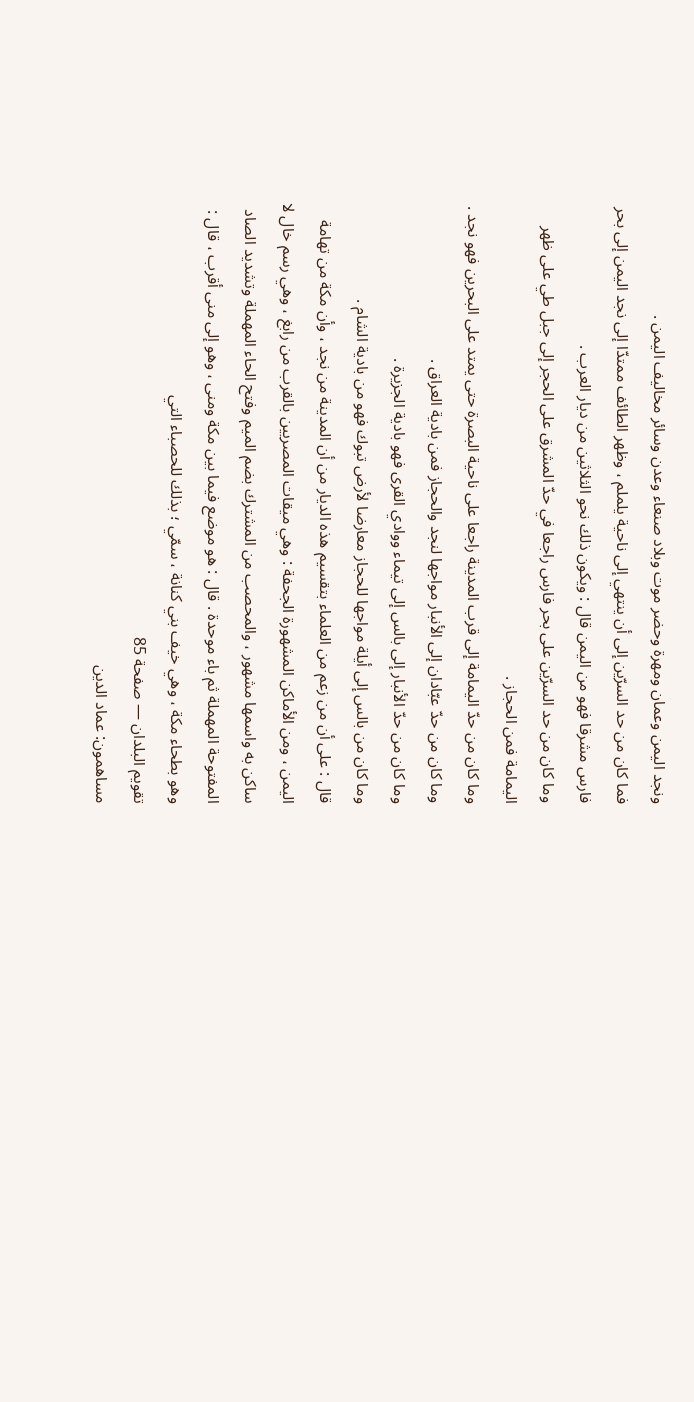ونجد اليمن وعمان ومهرة وحضر موت وبلاد صنعاء وعدن وسائر مخاليف اليمن .
فما كان من حد السرّين إلى أن ينتهي إلى ناحية يلملم ، وظهر الطائف ممتدّا إلى نجد اليمن إلى بحر فارس مشرقا فهو من اليمن قال : ويكون ذلك نحو الثلاثين من ديار العرب .
وما كان من حد السرّين على بحر فارس راجعا في حدّ المشرق على الحجر إلى جبل طي على ظهر اليمامة فمن الحجاز .
وما كان من حدّ اليمامة إلى قرب المدينة راجعا على ناحية البصرة حتى يمتد على البحرين فهو نجد .
وما كان من حدّ عبّادان إلى الأنبار مواجها لنجد والحجاز فمن بادية العراق .
وما كان من حدّ الأنبار إلى بالس إلى تيماء ووادي القرى فهو بادية الجزيرة .
وما كان من بالس إلى أيلة مواجها للحجاز معارضا لأرض تبوك فهو من بادية الشام .
قال : على أن من زعم من العلماء بتقسيم هذه الديار من أن المدينة من نجد ، وأن مكة من تهامة اليمن ، ومن الأماكن المشهورة الجحفة : وهي ميقات المصريين بالقرب من رابغ ، وهي رسم خال لا ساكن به واسمها مشهور ، والمحصب من المشترك بضم الميم وفتح الحاء المهملة وتشديد الصاد المفتوحة المهملة ثم باء موحدة . قال : هو موضع فيما بين مكة ومنى ، وهو إلى منى أقرب ، قال : وهو بطحاء مكة ، وهي خيف بني كنانة ، سمّي ؛ بذلك للحصباء التي
تقويم البلدان — صفحة 85
مساهمون: عماد الدين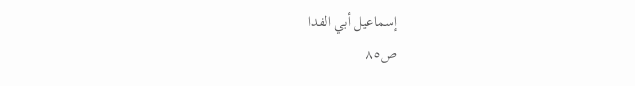إسماعيل أبي الفدا
ص٨٥